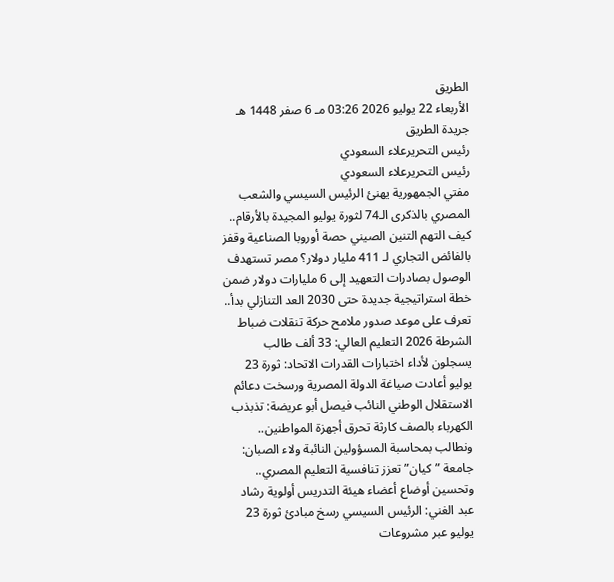الطريق
الأربعاء 22 يوليو 2026 03:26 مـ 6 صفر 1448 هـ
جريدة الطريق
رئيس التحريرعلاء السعودي
رئيس التحريرعلاء السعودي
مفتي الجمهورية يهنئ الرئيس السيسي والشعب المصري بالذكرى الـ74 لثورة يوليو المجيدة بالأرقام.. كيف التهم التنين الصيني حصة أوروبا الصناعية وقفز بالفائض التجاري لـ 411 مليار دولار؟ مصر تستهدف الوصول بصادرات التعهيد إلى 6 مليارات دولار ضمن خطة استراتيجية جديدة حتى 2030 العد التنازلي بدأ.. تعرف على موعد صدور ملامح حركة تنقلات ضباط الشرطة 2026 التعليم العالي: 33 ألف طالب يسجلون لأداء اختبارات القدرات الاتحاد: ثورة 23 يوليو أعادت صياغة الدولة المصرية ورسخت دعائم الاستقلال الوطني النائب فيصل أبو عريضة: تذبذب الكهرباء بالصف كارثة تحرق أجهزة المواطنين.. ونطالب بمحاسبة المسؤولين النائبة ولاء الصبان: جامعة ”كيان” تعزز تنافسية التعليم المصري.. وتحسين أوضاع أعضاء هيئة التدريس أولوية رشاد عبد الغني: الرئيس السيسي رسخ مبادئ ثورة 23 يوليو عبر مشروعات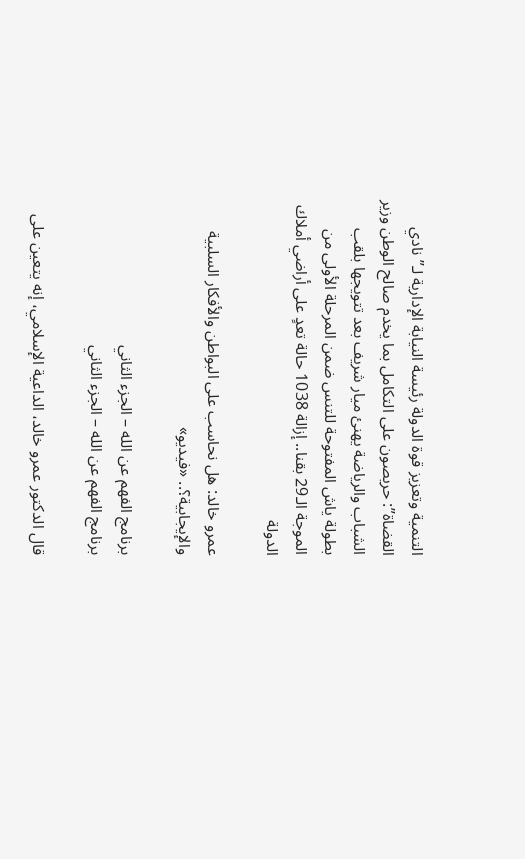التنمية وتعزيز قوة الدولة رئيسة النيابة الإدارية لـ”نادي القضاة”: حريصون على التكامل بما يخدم صالح الوطن وزير الشباب والرياضة يهنئ ميار شريف بعد تتويجها بلقب بطولة ياش المفتوحة للتنس ضمن المرحلة الأولى من الموجة الـ29 بقنا.. إزالة 1038 حالة تعدٍ على أراضي أملاك الدولة

عمرو خالد: هل نحاسب على البواطن والأفكار السلبية والإيجابية؟.. «فيديو»

برنامج الفهم عن الله – الجزء الثاني
برنامج الفهم عن الله – الجزء الثاني

قال الدكتور عمرو خالد، الداعية الإسلامي، إنه يتعين على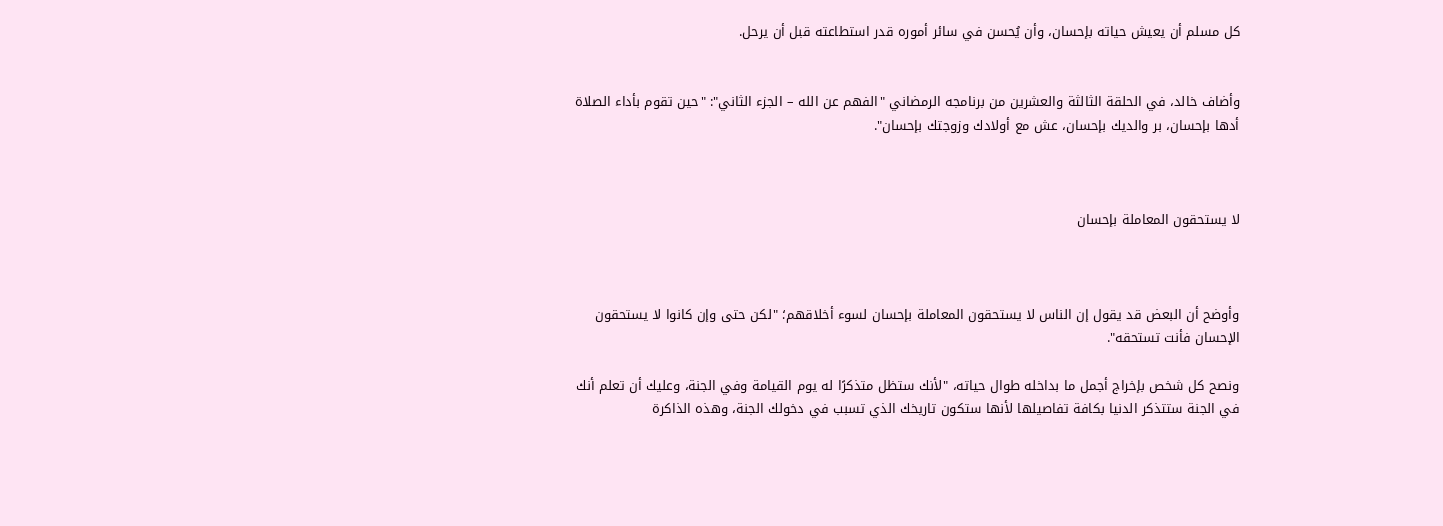كل مسلم أن يعيش حياته بإحسان، وأن يُحسن في سائر أموره قدر استطاعته قبل أن يرحل.


وأضاف خالد، في الحلقة الثالثة والعشرين من برنامجه الرمضاني "الفهم عن الله – الجزء الثاني": "حين تقوم بأداء الصلاة أدها بإحسان، بر والديك بإحسان، عش مع أولادك وزوجتك بإحسان".



لا يستحقون المعاملة بإحسان



وأوضح أن البعض قد يقول إن الناس لا يستحقون المعاملة بإحسان لسوء أخلاقهم؛ "لكن حتى وإن كانوا لا يستحقون الإحسان فأنت تستحقه".

ونصح كل شخص بإخراج أجمل ما بداخله طوال حياته، "لأنك ستظل متذكرًا له يوم القيامة وفي الجنة، وعليك أن تعلم أنك في الجنة ستتذكر الدنيا بكافة تفاصيلها لأنها ستكون تاريخك الذي تسبب في دخولك الجنة، وهذه الذاكرة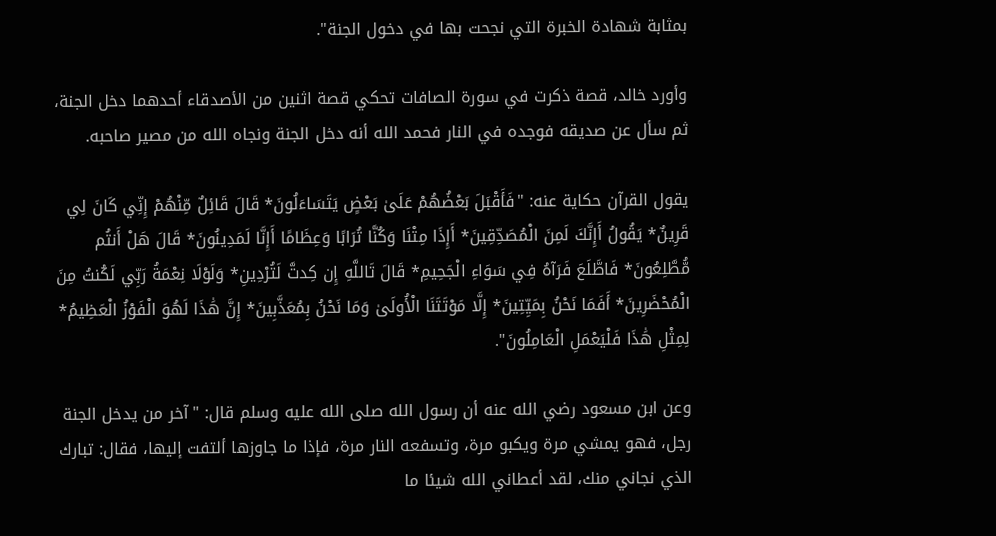بمثابة شهادة الخبرة التي نجحت بها في دخول الجنة".

وأورد خالد، قصة ذكرت في سورة الصافات تحكي قصة اثنين من الأصدقاء أحدهما دخل الجنة، ثم سأل عن صديقه فوجده في النار فحمد الله أنه دخل الجنة ونجاه الله من مصير صاحبه.

يقول القرآن حكاية عنه: "فَأَقْبَلَ بَعْضُهُمْ عَلَىٰ بَعْضٍ يَتَسَاءَلُونَ* قَالَ قَائِلٌ مِّنْهُمْ إِنِّي كَانَ لِي قَرِينٌ* يَقُولُ أَإِنَّكَ لَمِنَ الْمُصَدِّقِينَ* أَإِذَا مِتْنَا وَكُنَّا تُرَابًا وَعِظَامًا أَإِنَّا لَمَدِينُونَ* قَالَ هَلْ أَنتُم مُّطَّلِعُونَ* فَاطَّلَعَ فَرَآهُ فِي سَوَاءِ الْجَحِيمِ* قَالَ تَاللَّهِ إِن كِدتَّ لَتُرْدِينِ* وَلَوْلَا نِعْمَةُ رَبِّي لَكُنتُ مِنَ الْمُحْضَرِينَ* أَفَمَا نَحْنُ بِمَيِّتِينَ* إِلَّا مَوْتَتَنَا الْأُولَىٰ وَمَا نَحْنُ بِمُعَذَّبِينَ* إِنَّ هَٰذَا لَهُوَ الْفَوْزُ الْعَظِيمُ* لِمِثْلِ هَٰذَا فَلْيَعْمَلِ الْعَامِلُونَ".

وعن ابن مسعود رضي الله عنه أن رسول الله صلى الله عليه وسلم قال: "آخر من يدخل الجنة رجل، فهو يمشي مرة ويكبو مرة، وتسفعه النار مرة، فإذا ما جاوزها ألتفت إليها، فقال: تبارك الذي نجاني منك، لقد أعطاني الله شيئا ما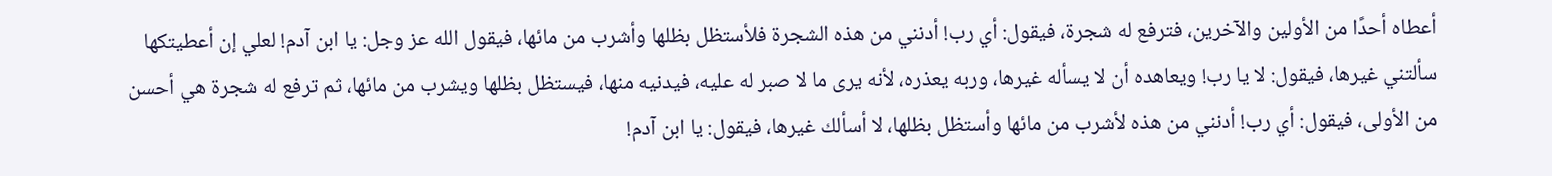أعطاه أحدًا من الأولين والآخرين، فترفع له شجرة، فيقول: أي رب! أدنني من هذه الشجرة فلأستظل بظلها وأشرب من مائها، فيقول الله عز وجل: يا ابن آدم! لعلي إن أعطيتكها سألتني غيرها، فيقول: لا يا رب! ويعاهده أن لا يسأله غيرها، وربه يعذره، لأنه يرى ما لا صبر له عليه، فيدنيه منها، فيستظل بظلها ويشرب من مائها، ثم ترفع له شجرة هي أحسن من الأولى، فيقول: أي رب! أدنني من هذه لأشرب من مائها وأستظل بظلها، لا أسألك غيرها، فيقول: يا ابن آدم!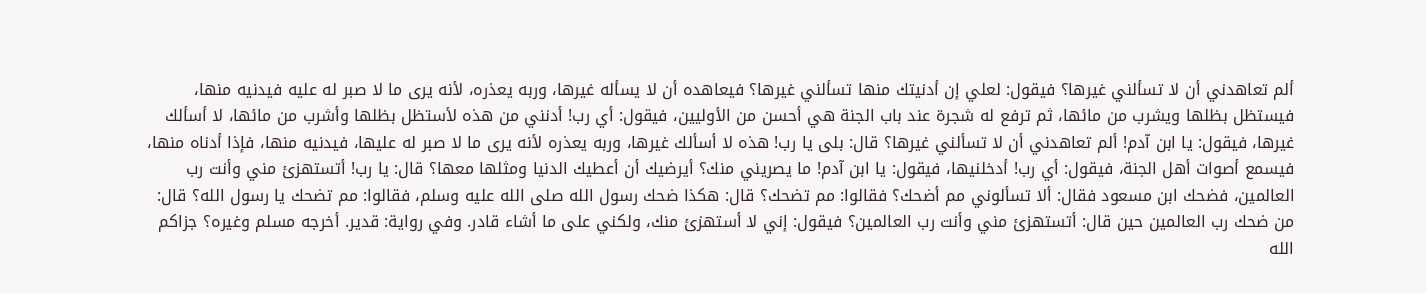ألم تعاهدني أن لا تسألني غيرها؟ فيقول: لعلي إن أدنيتك منها تسألني غيرها؟ فيعاهده أن لا يسأله غيرها، وربه يعذره، لأنه يرى ما لا صبر له عليه فيدنيه منها، فيستظل بظلها ويشرب من مائها، ثم ترفع له شجرة عند باب الجنة هي أحسن من الأوليين، فيقول: أي رب! أدنني من هذه لأستظل بظلها وأشرب من مائها، لا أسألك غيرها، فيقول: يا ابن آدم! ألم تعاهدني أن لا تسألني غيرها؟ قال: بلى يا رب! هذه لا أسألك غيرها، وربه يعذره لأنه يرى ما لا صبر له عليها، فيدنيه منها، فإذا أدناه منها، فيسمع أصوات أهل الجنة، فيقول: أي رب! أدخلنيها، فيقول: يا ابن آدم! ما يصريني منك؟ أيرضيك أن أعطيك الدنيا ومثلها معها؟ قال: يا رب! أتستهزئ مني وأنت رب العالمين، فضحك ابن مسعود فقال: ألا تسألوني مم أضحك؟ فقالوا: مم تضحك؟ قال: هكذا ضحك رسول الله صلى الله عليه وسلم، فقالوا: مم تضحك يا رسول الله؟ قال: من ضحك رب العالمين حين قال: أتستهزئ مني وأنت رب العالمين؟ فيقول: إني لا أستهزئ منك، ولكني على ما أشاء قادر. وفي رواية: قدير. أخرجه مسلم وغيره؟ جزاكم الله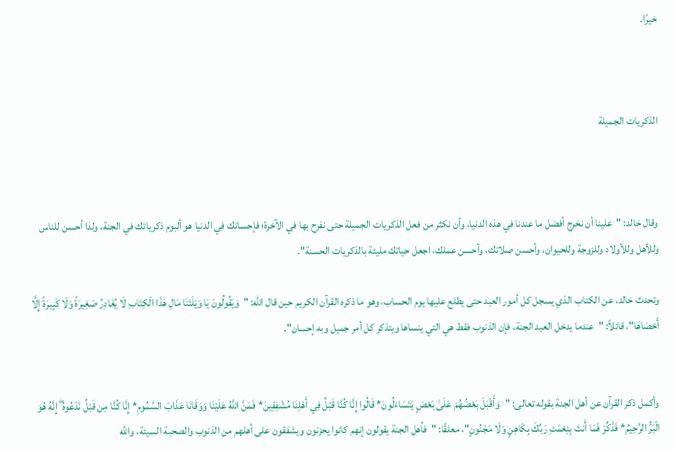خيرًا.



الذكريات الجميلة



وقال خالد: "علينا أن نخرج أفضل ما عندنا في هذه الدنيا، وأن نكثر من فعل الذكريات الجميلة حتى نفرح بها في الآخرة؛ فإحسانك في الدنيا هو ألبوم ذكرياتك في الجنة، ولذا أحسن للناس وللأهل وللأولاد وللزوجة وللحيوان، وأحسن صلاتك، وأحسن عملك، اجعل حياتك مليئة بالذكريات الحسنة".

وتحدث خالد، عن الكتاب الذي يسجل كل أمور العبد حتى يطلع عليها يوم الحساب، وهو ما ذكره القرآن الكريم حين قال الله: "وَيَقُولُونَ يَا وَيْلَتَنَا مَالِ هَٰذَا الْكِتَابِ لَا يُغَادِرُ صَغِيرَةً وَلَا كَبِيرَةً إِلَّا أَحْصَاهَا"، قائلاً: "عندما يدخل العبد الجنة، فإن الذنوب فقط هي التي ينساها ويتذكر كل أمر جميل وبه إحسان".


وأكمل ذكر القرآن عن أهل الجنة بقوله تعالى: "وَأَقْبَلَ بَعْضُهُمْ عَلَىٰ بَعْضٍ يَتَسَاءَلُونَ* قَالُوا إِنَّا كُنَّا قَبْلُ فِي أَهْلِنَا مُشْفِقِينَ* فَمَنَّ اللَّهُ عَلَيْنَا وَوَقَانَا عَذَابَ السَّمُومِ* إِنَّا كُنَّا مِن قَبْلُ نَدْعُوهُ ۖ إِنَّهُ هُوَ الْبَرُّ الرَّحِيمُ* فَذَكِّرْ فَمَا أَنتَ بِنِعْمَتِ رَبِّكَ بِكَاهِنٍ وَلَا مَجْنُونٍ"، معلقًا: "فأهل الجنة يقولون إنهم كانوا يحزنون ويشفقون على أهلهم من الذنوب والصحبة السيئة، والله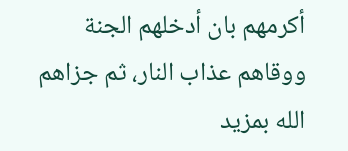أكرمهم بان أدخلهم الجنة ووقاهم عذاب النار، ثم جزاهم الله بمزيد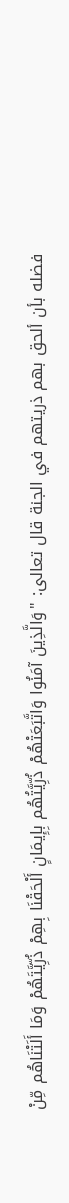فضله بأن ألحق بهم ذريتهم في الجنة قال تعالى: "وَالَّذِينَ آمَنُوا وَاتَّبَعَتْهُمْ ذُرِّيَّتُهُم بِإِيمَانٍ أَلْحَقْنَا بِهِمْ ذُرِّيَّتَهُمْ وَمَا أَلَتْنَاهُم مِّنْ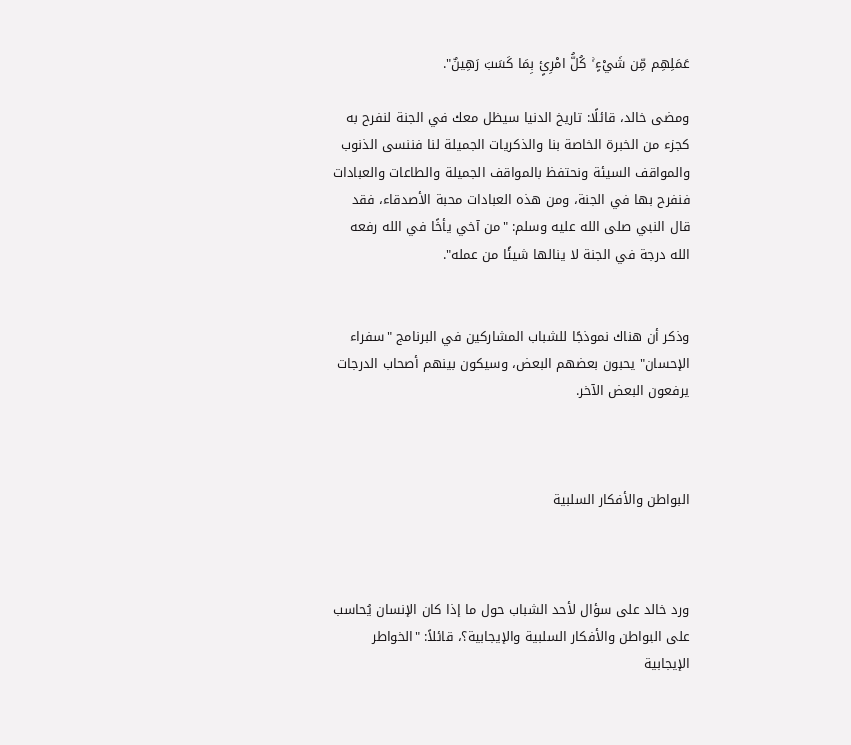عَمَلِهِم مِّن شَيْءٍ ۚ كُلُّ امْرِئٍ بِمَا كَسَبَ رَهِينٌ".

ومضى خالد، قائلًا: تاريخ الدنيا سيظل معك في الجنة لنفرح به كجزء من الخبرة الخاصة بنا والذكريات الجميلة لنا فننسى الذنوب والمواقف السيئة ونحتفظ بالمواقف الجميلة والطاعات والعبادات فنفرح بها في الجنة، ومن هذه العبادات محبة الأصدقاء، فقد قال النبي صلى الله عليه وسلم: "من آخي يأخًا في الله رفعه الله درجة في الجنة لا ينالها شيئًا من عمله".


وذكر أن هناك نموذجًا للشباب المشاركين في البرنامج "سفراء الإحسان" يحبون بعضهم البعض، وسيكون بينهم أصحاب الدرجات يرفعون البعض الآخر.



البواطن والأفكار السلبية



ورد خالد على سؤال لأحد الشباب حول ما إذا كان الإنسان يُحاسب على البواطن والأفكار السلبية والإيجابية؟، قائلاً: "الخواطر الإيجابية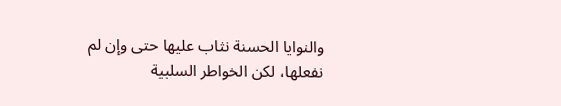والنوايا الحسنة نثاب عليها حتى وإن لم نفعلها، لكن الخواطر السلبية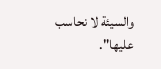والسيئة لا نحاسب عليها".